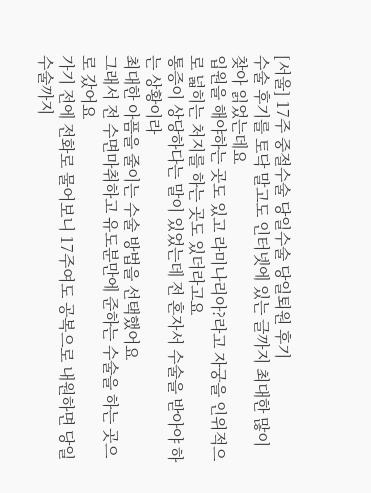[서울] 17주 중절수술 당일수술 당일퇴원 후기
수술 후기를 토닥 말고도 인터넷에 있는 글까지 최대한 많이 찾아 읽었는데요
입원을 해야하는 곳도 있고 라미나리아?라고 자궁을 인위적으로 넓히는 처지를 하는 곳도 있더라고요
통증이 상당하다는 말이 있었는데 전 혼자서 수술을 받아야 하는 상황이라
최대한 아픔을 줄이는 수술 방법을 선택했어요
그래서 전 수면마취하고 유도분만에 준하는 수술을 하는 곳으로 갔어요
가기 전에 전화로 물어보니 17주여도 공복으로 내원하면 당일 수술까지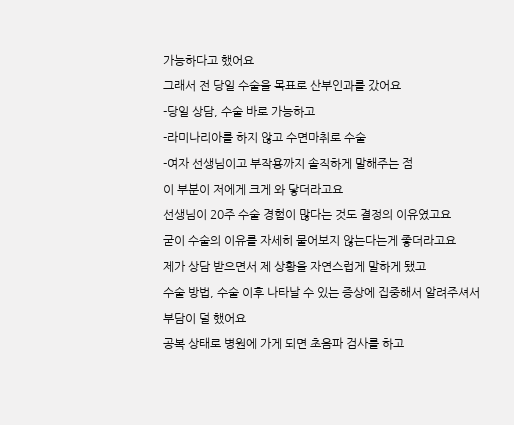가능하다고 했어요
그래서 전 당일 수술을 목표로 산부인과를 갔어요
-당일 상담, 수술 바로 가능하고
-라미나리아를 하지 않고 수면마취로 수술
-여자 선생님이고 부작용까지 솔직하게 말해주는 점
이 부분이 저에게 크게 와 닿더라고요
선생님이 20주 수술 경험이 많다는 것도 결정의 이유였고요
굳이 수술의 이유를 자세히 물어보지 않는다는게 좋더라고요
제가 상담 받으면서 제 상황을 자연스럽게 말하게 됐고
수술 방법, 수술 이후 나타날 수 있는 증상에 집중해서 알려주셔서 부담이 덜 했어요
공복 상태로 병원에 가게 되면 초음파 검사를 하고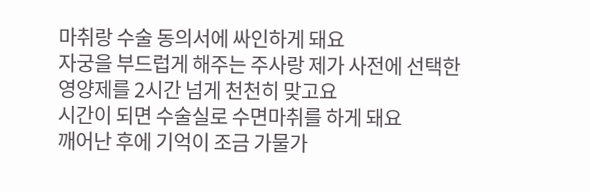마취랑 수술 동의서에 싸인하게 돼요
자궁을 부드럽게 해주는 주사랑 제가 사전에 선택한 영양제를 2시간 넘게 천천히 맞고요
시간이 되면 수술실로 수면마취를 하게 돼요
깨어난 후에 기억이 조금 가물가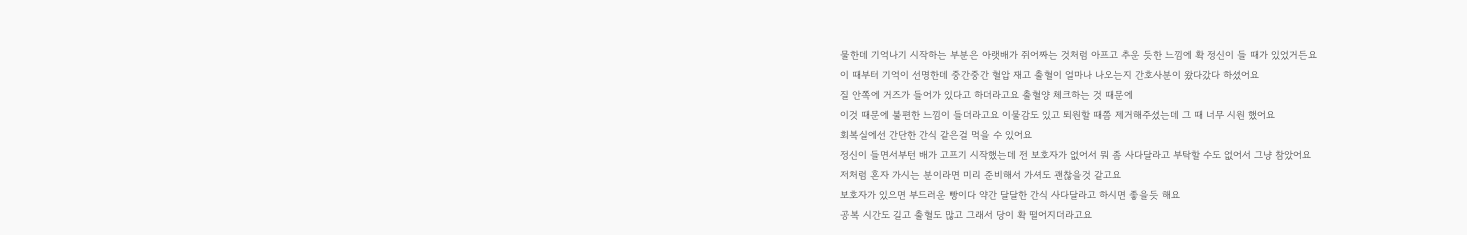물한데 기억나기 시작하는 부분은 아랫배가 쥐어짜는 것처럼 아프고 추운 듯한 느낌에 확 정신이 들 때가 있었거든요
이 때부터 기억이 선명한데 중간중간 혈압 재고 출혈이 얼마나 나오는지 간호사분이 왔다갔다 하셨어요
질 안쪽에 거즈가 들어가 있다고 하더라고요 출혈양 체크하는 것 때문에
이것 때문에 불편한 느낌이 들더라고요 이물감도 있고 퇴원할 때쯤 제거해주셨는데 그 때 너무 시원 했어요
회복실에선 간단한 간식 같은걸 먹을 수 있어요
정신이 들면서부턴 배가 고프기 시작했는데 전 보호자가 없어서 뭐 좀 사다달라고 부탁할 수도 없어서 그냥 참았어요
저처럼 혼자 가시는 분이라면 미리 준비해서 가셔도 괜찮을것 같고요
보호자가 있으면 부드러운 빵이다 약간 달달한 간식 사다달라고 하시면 좋을듯 해요
공복 시간도 길고 출혈도 많고 그래서 당이 확 떨어지더라고요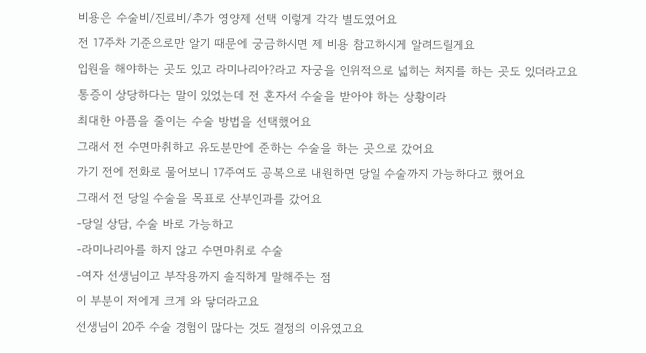비용은 수술비/진료비/추가 영양제 선택 이렇게 각각 별도였어요
전 17주차 기준으로만 알기 때문에 궁금하시면 제 비용 참고하시게 알려드릴게요
입원을 해야하는 곳도 있고 라미나리아?라고 자궁을 인위적으로 넓히는 처지를 하는 곳도 있더라고요
통증이 상당하다는 말이 있었는데 전 혼자서 수술을 받아야 하는 상황이라
최대한 아픔을 줄이는 수술 방법을 선택했어요
그래서 전 수면마취하고 유도분만에 준하는 수술을 하는 곳으로 갔어요
가기 전에 전화로 물어보니 17주여도 공복으로 내원하면 당일 수술까지 가능하다고 했어요
그래서 전 당일 수술을 목표로 산부인과를 갔어요
-당일 상담, 수술 바로 가능하고
-라미나리아를 하지 않고 수면마취로 수술
-여자 선생님이고 부작용까지 솔직하게 말해주는 점
이 부분이 저에게 크게 와 닿더라고요
선생님이 20주 수술 경험이 많다는 것도 결정의 이유였고요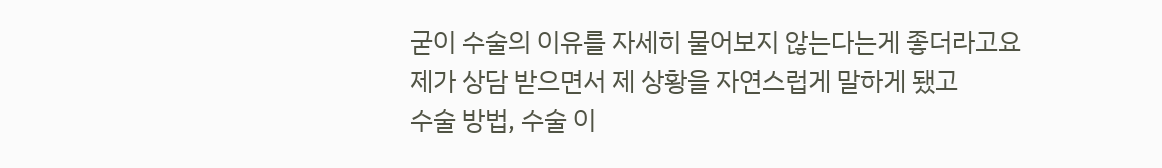굳이 수술의 이유를 자세히 물어보지 않는다는게 좋더라고요
제가 상담 받으면서 제 상황을 자연스럽게 말하게 됐고
수술 방법, 수술 이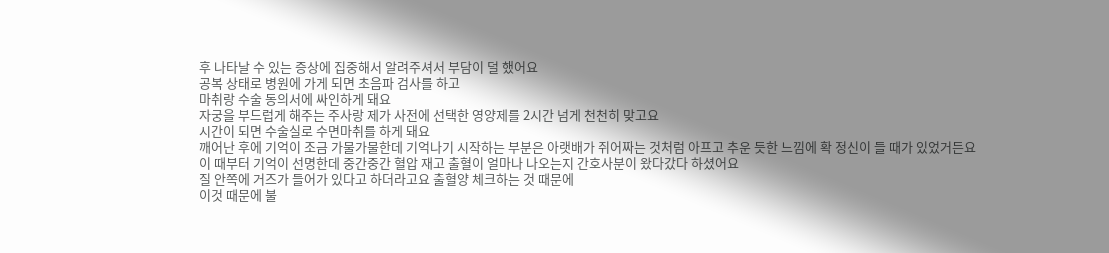후 나타날 수 있는 증상에 집중해서 알려주셔서 부담이 덜 했어요
공복 상태로 병원에 가게 되면 초음파 검사를 하고
마취랑 수술 동의서에 싸인하게 돼요
자궁을 부드럽게 해주는 주사랑 제가 사전에 선택한 영양제를 2시간 넘게 천천히 맞고요
시간이 되면 수술실로 수면마취를 하게 돼요
깨어난 후에 기억이 조금 가물가물한데 기억나기 시작하는 부분은 아랫배가 쥐어짜는 것처럼 아프고 추운 듯한 느낌에 확 정신이 들 때가 있었거든요
이 때부터 기억이 선명한데 중간중간 혈압 재고 출혈이 얼마나 나오는지 간호사분이 왔다갔다 하셨어요
질 안쪽에 거즈가 들어가 있다고 하더라고요 출혈양 체크하는 것 때문에
이것 때문에 불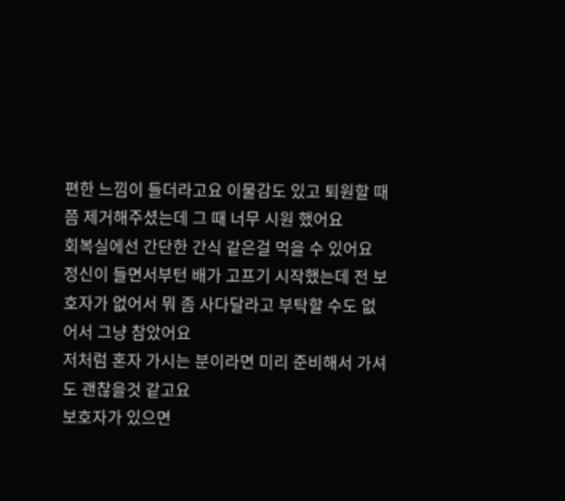편한 느낌이 들더라고요 이물감도 있고 퇴원할 때쯤 제거해주셨는데 그 때 너무 시원 했어요
회복실에선 간단한 간식 같은걸 먹을 수 있어요
정신이 들면서부턴 배가 고프기 시작했는데 전 보호자가 없어서 뭐 좀 사다달라고 부탁할 수도 없어서 그냥 참았어요
저처럼 혼자 가시는 분이라면 미리 준비해서 가셔도 괜찮을것 같고요
보호자가 있으면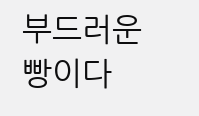부드러운 빵이다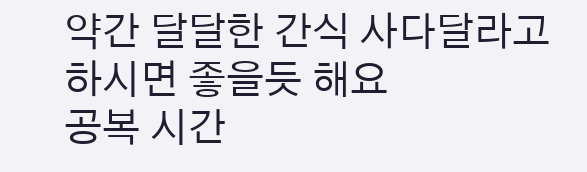약간 달달한 간식 사다달라고 하시면 좋을듯 해요
공복 시간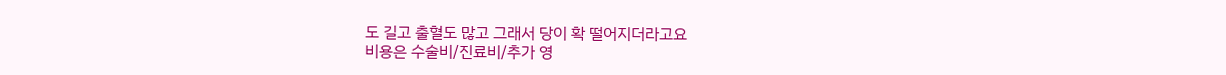도 길고 출혈도 많고 그래서 당이 확 떨어지더라고요
비용은 수술비/진료비/추가 영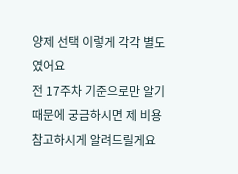양제 선택 이렇게 각각 별도였어요
전 17주차 기준으로만 알기 때문에 궁금하시면 제 비용 참고하시게 알려드릴게요